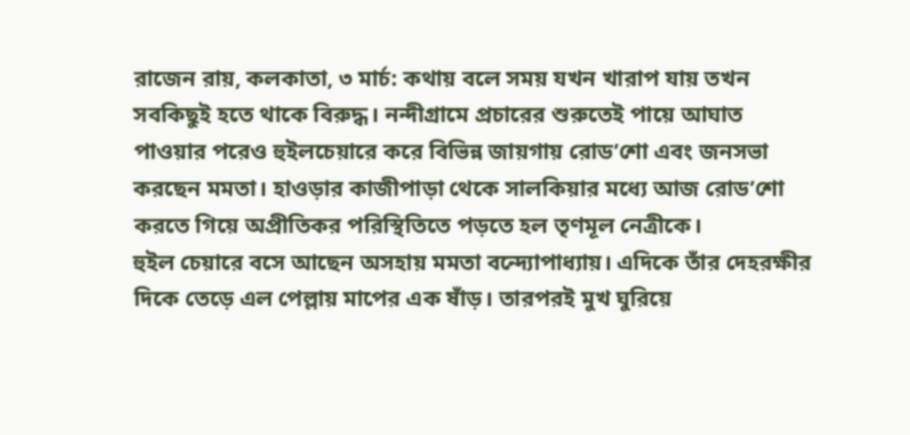রাজেন রায়, কলকাতা, ৩ মার্চ: কথায় বলে সময় যখন খারাপ যায় তখন সবকিছুই হতে থাকে বিরুদ্ধ। নন্দীগ্রামে প্রচারের শুরুতেই পায়ে আঘাত পাওয়ার পরেও হুইলচেয়ারে করে বিভিন্ন জায়গায় রোড’শো এবং জনসভা করছেন মমতা। হাওড়ার কাজীপাড়া থেকে সালকিয়ার মধ্যে আজ রোড’শো করতে গিয়ে অপ্রীতিকর পরিস্থিতিতে পড়তে হল তৃণমূল নেত্রীকে।
হুইল চেয়ারে বসে আছেন অসহায় মমতা বন্দ্যোপাধ্যায়। এদিকে তাঁর দেহরক্ষীর দিকে তেড়ে এল পেল্লায় মাপের এক ষাঁড়। তারপরই মুখ ঘুরিয়ে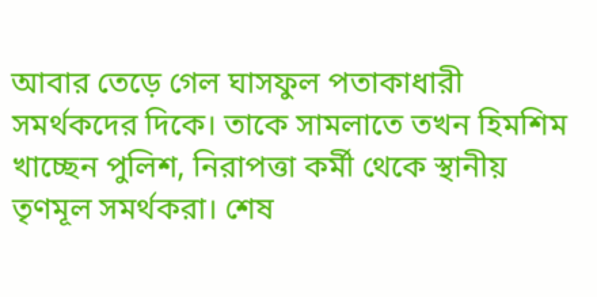আবার তেড়ে গেল ঘাসফুল পতাকাধারী সমর্থকদের দিকে। তাকে সামলাতে তখন হিমশিম খাচ্ছেন পুলিশ, নিরাপত্তা কর্মী থেকে স্থানীয় তৃণমূল সমর্থকরা। শেষ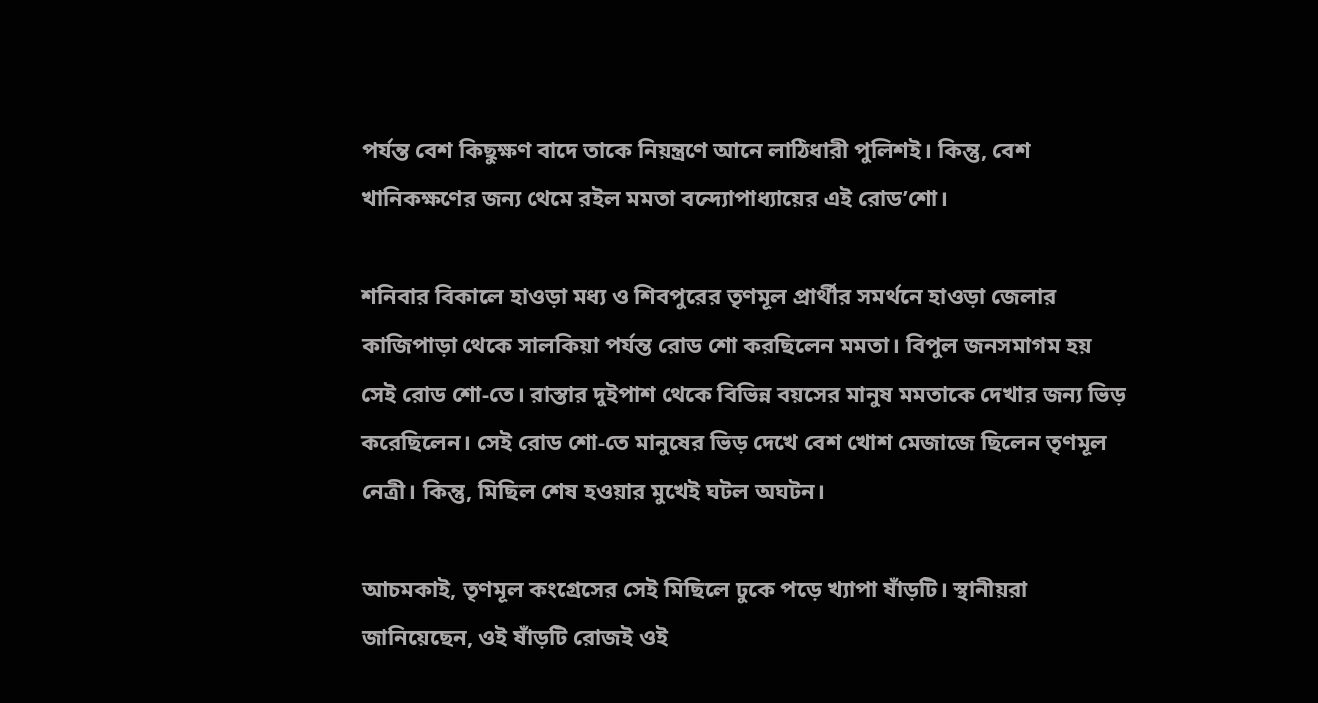পর্যন্ত বেশ কিছুক্ষণ বাদে তাকে নিয়ন্ত্রণে আনে লাঠিধারী পুলিশই। কিন্তু, বেশ খানিকক্ষণের জন্য থেমে রইল মমতা বন্দ্যোপাধ্যায়ের এই রোড’শো।

শনিবার বিকালে হাওড়া মধ্য ও শিবপুরের তৃণমূল প্রার্থীর সমর্থনে হাওড়া জেলার কাজিপাড়া থেকে সালকিয়া পর্যন্ত রোড শো করছিলেন মমতা। বিপুল জনসমাগম হয় সেই রোড শো-তে। রাস্তার দুইপাশ থেকে বিভিন্ন বয়সের মানুষ মমতাকে দেখার জন্য ভিড় করেছিলেন। সেই রোড শো-তে মানুষের ভিড় দেখে বেশ খোশ মেজাজে ছিলেন তৃণমূল নেত্রী। কিন্তু, মিছিল শেষ হওয়ার মুখেই ঘটল অঘটন।

আচমকাই, তৃণমূল কংগ্রেসের সেই মিছিলে ঢুকে পড়ে খ্যাপা ষাঁড়টি। স্থানীয়রা জানিয়েছেন, ওই ষাঁড়টি রোজই ওই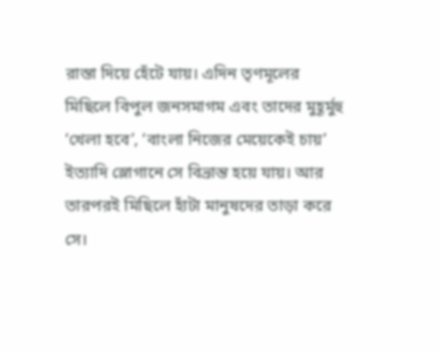রাস্তা দিয়ে হেঁটে যায়। এদিন তৃণমূলের মিছিলে বিপুল জনসমাগম এবং তাদের মুহূর্মুহু ‘খেলা হবে’, ‘বাংলা নিজের মেয়েকেই চায়’ ইত্যাদি স্লোগানে সে বিভ্রান্ত হয়ে যায়। আর তারপরই মিছিলে হাঁটা মানুষদের তাড়া করে সে।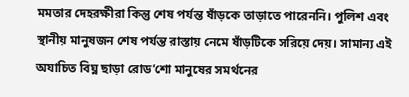মমতার দেহরক্ষীরা কিন্তু শেষ পর্যন্ত ষাঁড়কে তাড়াতে পারেননি। পুলিশ এবং স্থানীয় মানুষজন শেষ পর্যন্ত রাস্তায় নেমে ষাঁড়টিকে সরিয়ে দেয়। সামান্য এই অযাচিত বিঘ্ন ছাড়া রোড’শো মানুষের সমর্থনের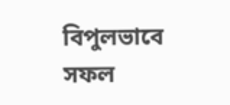বিপুলভাবে সফল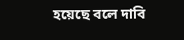হয়েছে বলে দাবি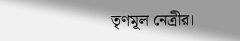তৃণমূল নেত্রীর।